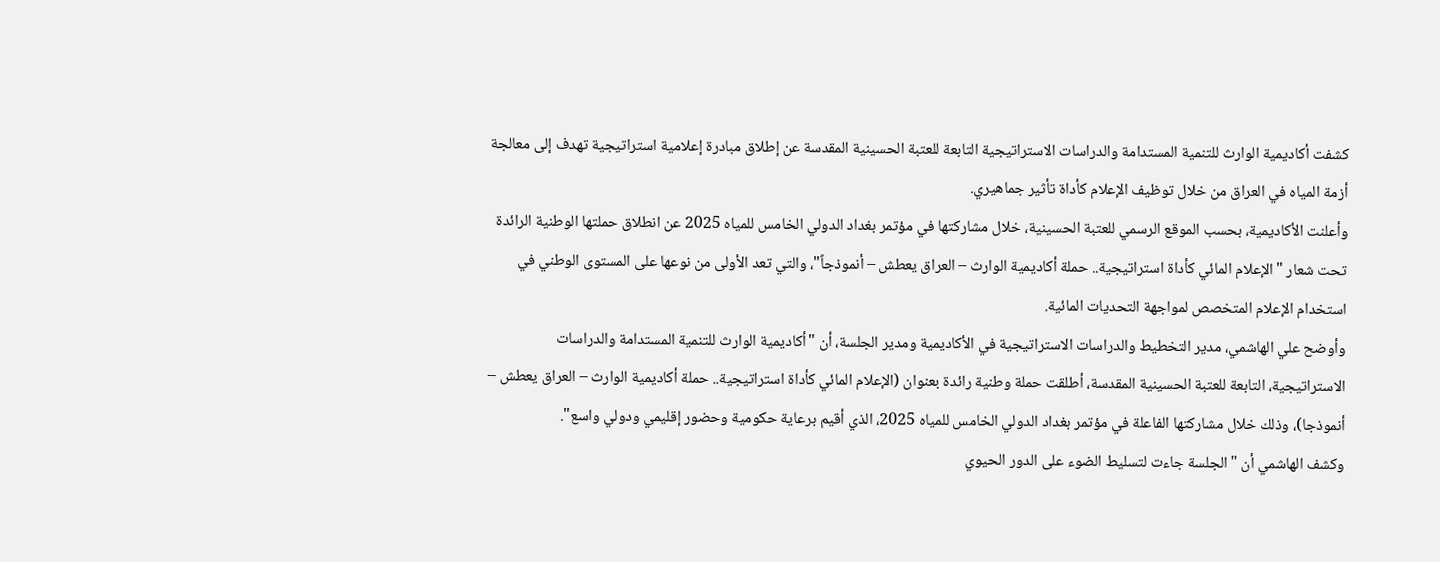كشفت أكاديمية الوارث للتنمية المستدامة والدراسات الاستراتيجية التابعة للعتبة الحسينية المقدسة عن إطلاق مبادرة إعلامية استراتيجية تهدف إلى معالجة أزمة المياه في العراق من خلال توظيف الإعلام كأداة تأثير جماهيري.
وأعلنت الأكاديمية، بحسب الموقع الرسمي للعتبة الحسينية، خلال مشاركتها في مؤتمر بغداد الدولي الخامس للمياه 2025 عن انطلاق حملتها الوطنية الرائدة تحت شعار "الإعلام المائي كأداة استراتيجية.. حملة أكاديمية الوارث – العراق يعطش – أنموذجاً"، والتي تعد الأولى من نوعها على المستوى الوطني في استخدام الإعلام المتخصص لمواجهة التحديات المائية.
وأوضح علي الهاشمي، مدير التخطيط والدراسات الاستراتيجية في الأكاديمية ومدير الجلسة، أن "أكاديمية الوارث للتنمية المستدامة والدراسات الاستراتيجية، التابعة للعتبة الحسينية المقدسة، أطلقت حملة وطنية رائدة بعنوان (الإعلام المائي كأداة استراتيجية.. حملة أكاديمية الوارث – العراق يعطش – أنموذجا)، وذلك خلال مشاركتها الفاعلة في مؤتمر بغداد الدولي الخامس للمياه 2025، الذي أقيم برعاية حكومية وحضور إقليمي ودولي واسع".
وكشف الهاشمي أن "الجلسة جاءت لتسليط الضوء على الدور الحيوي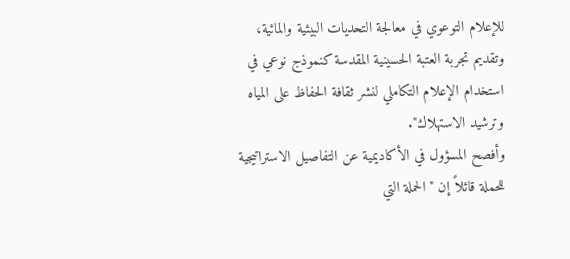للإعلام التوعوي في معالجة التحديات البيئية والمائية، وتقديم تجربة العتبة الحسينية المقدسة كنموذج نوعي في استخدام الإعلام التكاملي لنشر ثقافة الحفاظ على المياه وترشيد الاستهلاك".
وأفصح المسؤول في الأكاديمية عن التفاصيل الاستراتيجية للحملة قائلاً إن "الحملة التي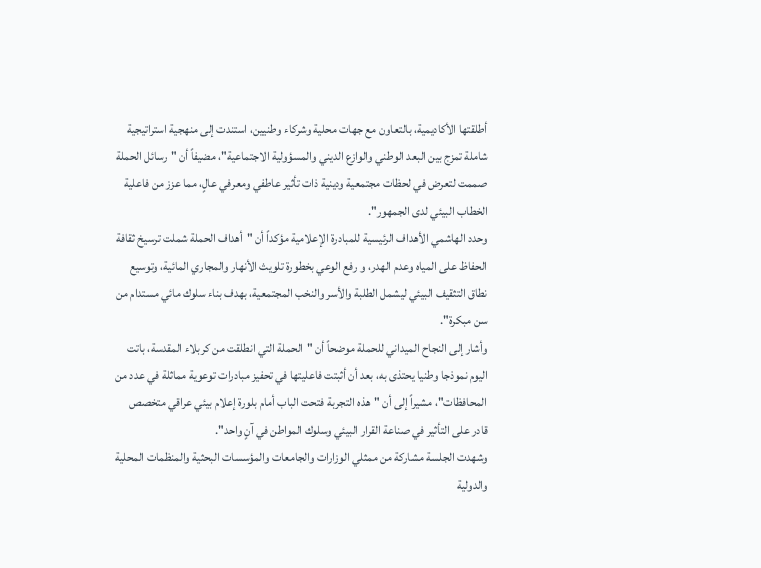أطلقتها الأكاديمية، بالتعاون مع جهات محلية وشركاء وطنيين، استندت إلى منهجية استراتيجية شاملة تمزج بين البعد الوطني والوازع الديني والمسؤولية الاجتماعية"، مضيفاً أن "رسائل الحملة صممت لتعرض في لحظات مجتمعية ودينية ذات تأثير عاطفي ومعرفي عالٍ، مما عزز من فاعلية الخطاب البيئي لدى الجمهور".
وحدد الهاشمي الأهداف الرئيسية للمبادرة الإعلامية مؤكداً أن "أهداف الحملة شملت ترسيخ ثقافة الحفاظ على المياه وعدم الهدر، و رفع الوعي بخطورة تلويث الأنهار والمجاري المائية، وتوسيع نطاق التثقيف البيئي ليشمل الطلبة والأسر والنخب المجتمعية، بهدف بناء سلوك مائي مستدام من سن مبكرة".
وأشار إلى النجاح الميداني للحملة موضحاً أن "الحملة التي انطلقت من كربلاء المقدسة، باتت اليوم نموذجا وطنيا يحتذى به، بعد أن أثبتت فاعليتها في تحفيز مبادرات توعوية مماثلة في عدد من المحافظات"، مشيراً إلى أن "هذه التجربة فتحت الباب أمام بلورة إعلام بيئي عراقي متخصص قادر على التأثير في صناعة القرار البيئي وسلوك المواطن في آنٍ واحد".
وشهدت الجلسة مشاركة من ممثلي الوزارات والجامعات والمؤسسات البحثية والمنظمات المحلية والدولية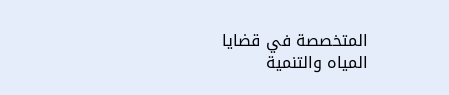المتخصصة في قضايا المياه والتنمية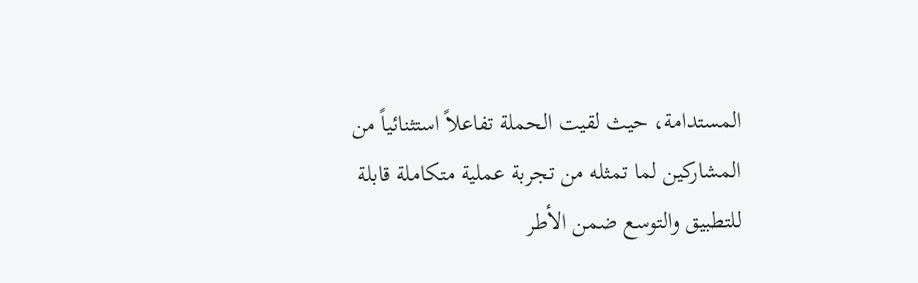المستدامة، حيث لقيت الحملة تفاعلاً استثنائياً من المشاركين لما تمثله من تجربة عملية متكاملة قابلة للتطبيق والتوسع ضمن الأطر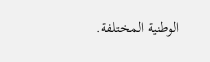الوطنية المختلفة.